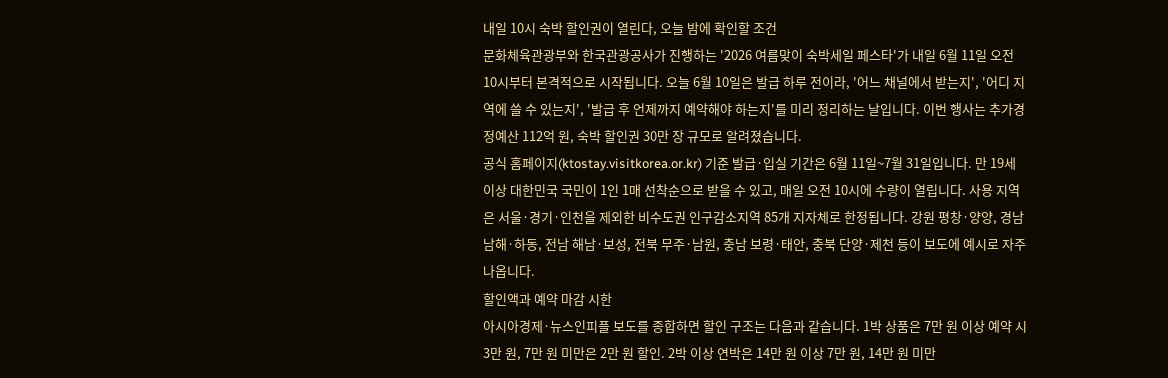내일 10시 숙박 할인권이 열린다, 오늘 밤에 확인할 조건
문화체육관광부와 한국관광공사가 진행하는 '2026 여름맞이 숙박세일 페스타'가 내일 6월 11일 오전 10시부터 본격적으로 시작됩니다. 오늘 6월 10일은 발급 하루 전이라, '어느 채널에서 받는지', '어디 지역에 쓸 수 있는지', '발급 후 언제까지 예약해야 하는지'를 미리 정리하는 날입니다. 이번 행사는 추가경정예산 112억 원, 숙박 할인권 30만 장 규모로 알려졌습니다.
공식 홈페이지(ktostay.visitkorea.or.kr) 기준 발급·입실 기간은 6월 11일~7월 31일입니다. 만 19세 이상 대한민국 국민이 1인 1매 선착순으로 받을 수 있고, 매일 오전 10시에 수량이 열립니다. 사용 지역은 서울·경기·인천을 제외한 비수도권 인구감소지역 85개 지자체로 한정됩니다. 강원 평창·양양, 경남 남해·하동, 전남 해남·보성, 전북 무주·남원, 충남 보령·태안, 충북 단양·제천 등이 보도에 예시로 자주 나옵니다.
할인액과 예약 마감 시한
아시아경제·뉴스인피플 보도를 종합하면 할인 구조는 다음과 같습니다. 1박 상품은 7만 원 이상 예약 시 3만 원, 7만 원 미만은 2만 원 할인. 2박 이상 연박은 14만 원 이상 7만 원, 14만 원 미만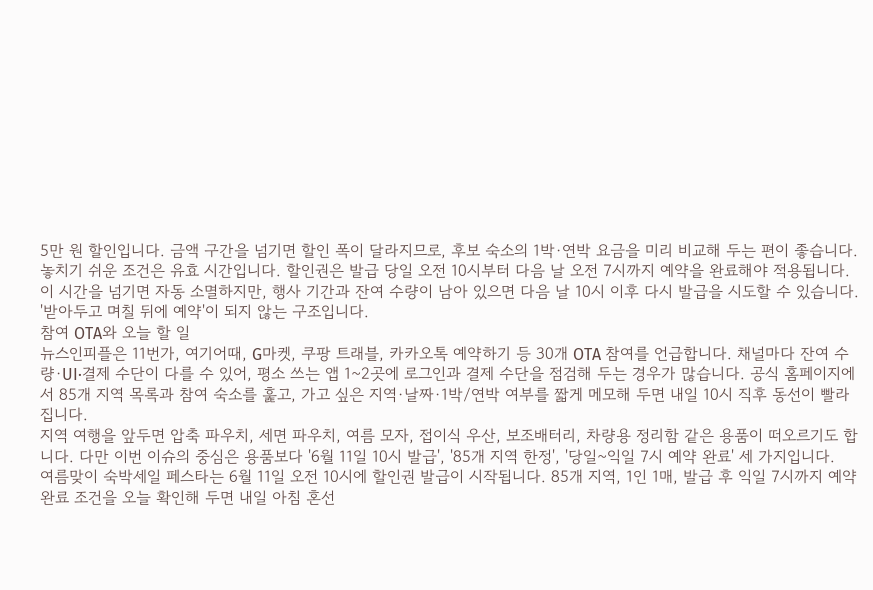5만 원 할인입니다. 금액 구간을 넘기면 할인 폭이 달라지므로, 후보 숙소의 1박·연박 요금을 미리 비교해 두는 편이 좋습니다.
놓치기 쉬운 조건은 유효 시간입니다. 할인권은 발급 당일 오전 10시부터 다음 날 오전 7시까지 예약을 완료해야 적용됩니다. 이 시간을 넘기면 자동 소멸하지만, 행사 기간과 잔여 수량이 남아 있으면 다음 날 10시 이후 다시 발급을 시도할 수 있습니다. '받아두고 며칠 뒤에 예약'이 되지 않는 구조입니다.
참여 OTA와 오늘 할 일
뉴스인피플은 11번가, 여기어때, G마켓, 쿠팡 트래블, 카카오톡 예약하기 등 30개 OTA 참여를 언급합니다. 채널마다 잔여 수량·UI·결제 수단이 다를 수 있어, 평소 쓰는 앱 1~2곳에 로그인과 결제 수단을 점검해 두는 경우가 많습니다. 공식 홈페이지에서 85개 지역 목록과 참여 숙소를 훑고, 가고 싶은 지역·날짜·1박/연박 여부를 짧게 메모해 두면 내일 10시 직후 동선이 빨라집니다.
지역 여행을 앞두면 압축 파우치, 세면 파우치, 여름 모자, 접이식 우산, 보조배터리, 차량용 정리함 같은 용품이 떠오르기도 합니다. 다만 이번 이슈의 중심은 용품보다 '6월 11일 10시 발급', '85개 지역 한정', '당일~익일 7시 예약 완료' 세 가지입니다.
여름맞이 숙박세일 페스타는 6월 11일 오전 10시에 할인권 발급이 시작됩니다. 85개 지역, 1인 1매, 발급 후 익일 7시까지 예약 완료 조건을 오늘 확인해 두면 내일 아침 혼선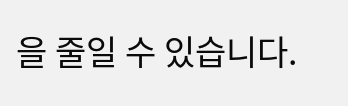을 줄일 수 있습니다.